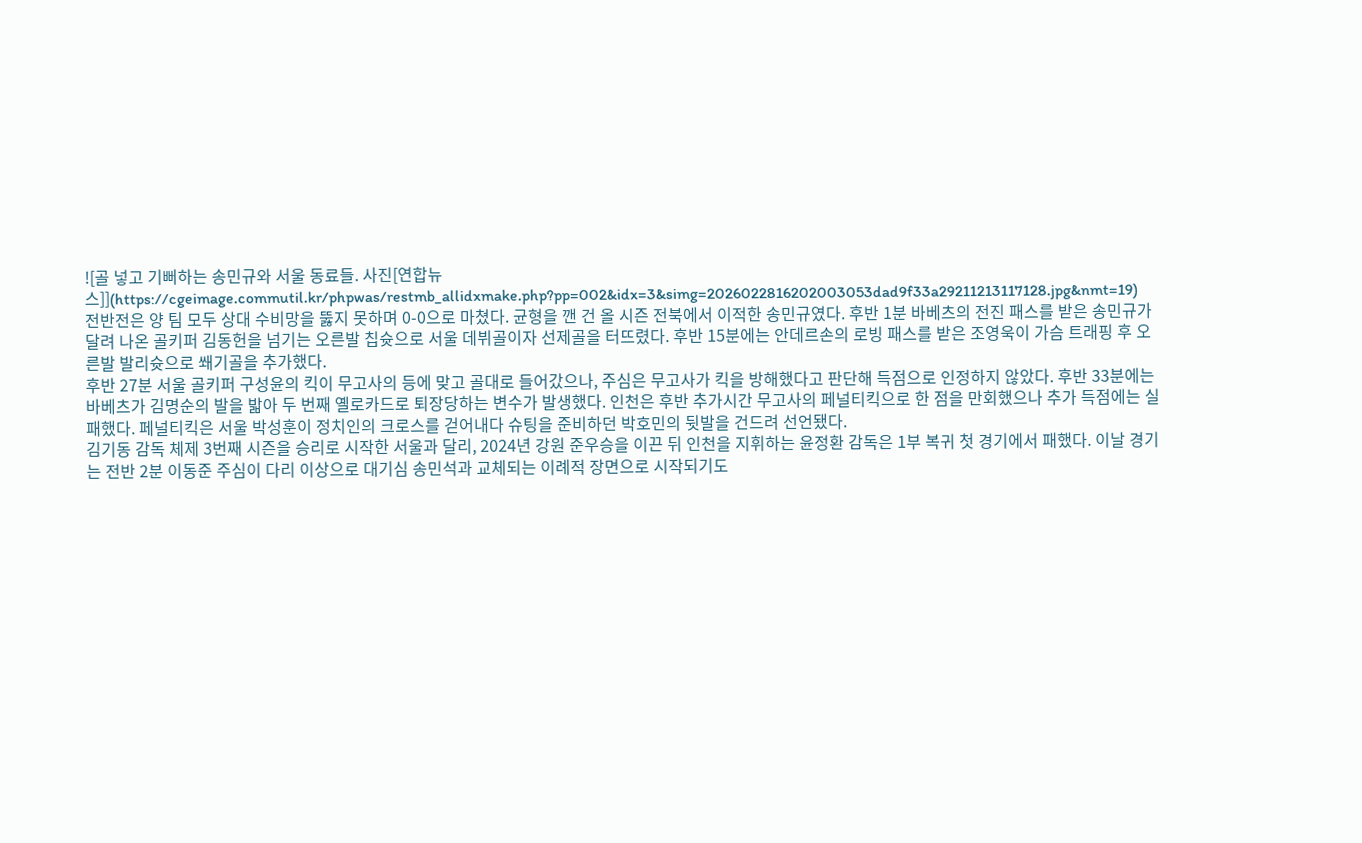![골 넣고 기뻐하는 송민규와 서울 동료들. 사진[연합뉴스]](https://cgeimage.commutil.kr/phpwas/restmb_allidxmake.php?pp=002&idx=3&simg=2026022816202003053dad9f33a29211213117128.jpg&nmt=19)
전반전은 양 팀 모두 상대 수비망을 뚫지 못하며 0-0으로 마쳤다. 균형을 깬 건 올 시즌 전북에서 이적한 송민규였다. 후반 1분 바베츠의 전진 패스를 받은 송민규가 달려 나온 골키퍼 김동헌을 넘기는 오른발 칩슛으로 서울 데뷔골이자 선제골을 터뜨렸다. 후반 15분에는 안데르손의 로빙 패스를 받은 조영욱이 가슴 트래핑 후 오른발 발리슛으로 쐐기골을 추가했다.
후반 27분 서울 골키퍼 구성윤의 킥이 무고사의 등에 맞고 골대로 들어갔으나, 주심은 무고사가 킥을 방해했다고 판단해 득점으로 인정하지 않았다. 후반 33분에는 바베츠가 김명순의 발을 밟아 두 번째 옐로카드로 퇴장당하는 변수가 발생했다. 인천은 후반 추가시간 무고사의 페널티킥으로 한 점을 만회했으나 추가 득점에는 실패했다. 페널티킥은 서울 박성훈이 정치인의 크로스를 걷어내다 슈팅을 준비하던 박호민의 뒷발을 건드려 선언됐다.
김기동 감독 체제 3번째 시즌을 승리로 시작한 서울과 달리, 2024년 강원 준우승을 이끈 뒤 인천을 지휘하는 윤정환 감독은 1부 복귀 첫 경기에서 패했다. 이날 경기는 전반 2분 이동준 주심이 다리 이상으로 대기심 송민석과 교체되는 이례적 장면으로 시작되기도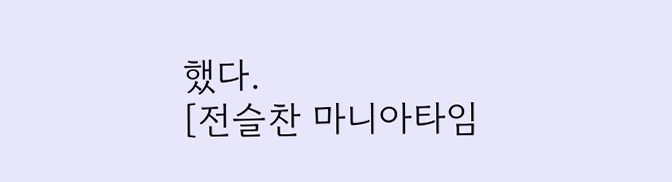했다.
[전슬찬 마니아타임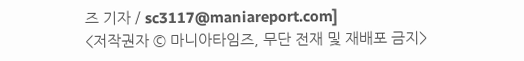즈 기자 / sc3117@maniareport.com]
<저작권자 © 마니아타임즈, 무단 전재 및 재배포 금지>